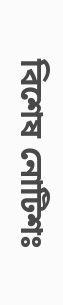বিশেষ নোটিশঃ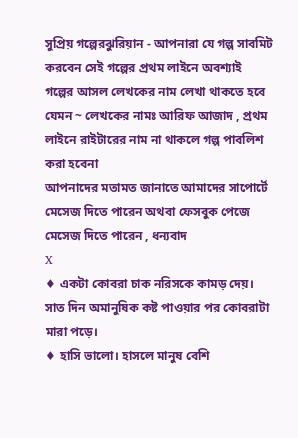সুপ্রিয় গল্পেরঝুরিয়ান - আপনারা যে গল্প সাবমিট করবেন সেই গল্পের প্রথম লাইনে অবশ্যাই গল্পের আসল লেখকের নাম লেখা থাকতে হবে যেমন ~ লেখকের নামঃ আরিফ আজাদ , প্রথম লাইনে রাইটারের নাম না থাকলে গল্প পাবলিশ করা হবেনা
আপনাদের মতামত জানাতে আমাদের সাপোর্টে মেসেজ দিতে পারেন অথবা ফেসবুক পেজে মেসেজ দিতে পারেন , ধন্যবাদ
X
♦ একটা কোবরা চাক নরিসকে কামড় দেয়। সাত দিন অমানুষিক কষ্ট পাওয়ার পর কোবরাটা মারা পড়ে।
♦ হাসি ভালো। হাসলে মানুষ বেশি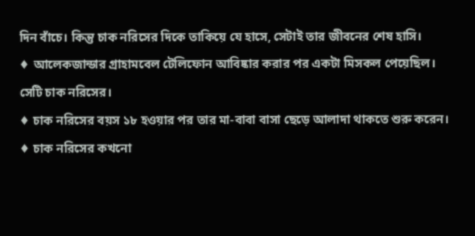দিন বাঁচে। কিন্তু চাক নরিসের দিকে তাকিয়ে যে হাসে, সেটাই তার জীবনের শেষ হাসি।
♦ আলেকজান্ডার গ্রাহামবেল টেলিফোন আবিষ্কার করার পর একটা মিসকল পেয়েছিল। সেটি চাক নরিসের।
♦ চাক নরিসের বয়স ১৮ হওয়ার পর তার মা-বাবা বাসা ছেড়ে আলাদা থাকতে শুরু করেন।
♦ চাক নরিসের কখনো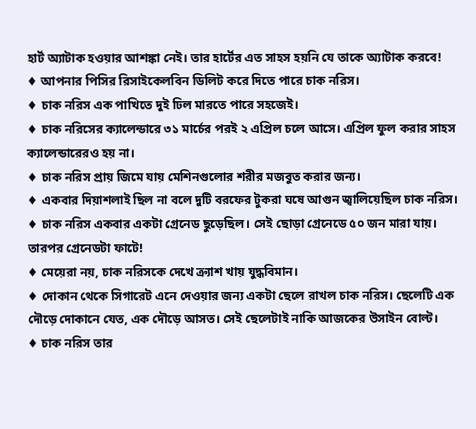হার্ট অ্যাটাক হওয়ার আশঙ্কা নেই। তার হার্টের এত সাহস হয়নি যে তাকে অ্যাটাক করবে!
♦ আপনার পিসির রিসাইকেলবিন ডিলিট করে দিতে পারে চাক নরিস।
♦ চাক নরিস এক পাখিতে দুই ঢিল মারতে পারে সহজেই।
♦ চাক নরিসের ক্যালেন্ডারে ৩১ মার্চের পরই ২ এপ্রিল চলে আসে। এপ্রিল ফুল করার সাহস ক্যালেন্ডারেরও হয় না।
♦ চাক নরিস প্রায় জিমে যায় মেশিনগুলোর শরীর মজবুত করার জন্য।
♦ একবার দিয়াশলাই ছিল না বলে দুটি বরফের টুকরা ঘষে আগুন জ্বালিয়েছিল চাক নরিস।
♦ চাক নরিস একবার একটা গ্রেনেড ছুড়েছিল। সেই ছোড়া গ্রেনেডে ৫০ জন মারা যায়। তারপর গ্রেনেডটা ফাটে!
♦ মেয়েরা নয়, চাক নরিসকে দেখে ক্র্যাশ খায় যুদ্ধবিমান।
♦ দোকান থেকে সিগারেট এনে দেওয়ার জন্য একটা ছেলে রাখল চাক নরিস। ছেলেটি এক দৌড়ে দোকানে যেত, এক দৌড়ে আসত। সেই ছেলেটাই নাকি আজকের উসাইন বোল্ট।
♦ চাক নরিস তার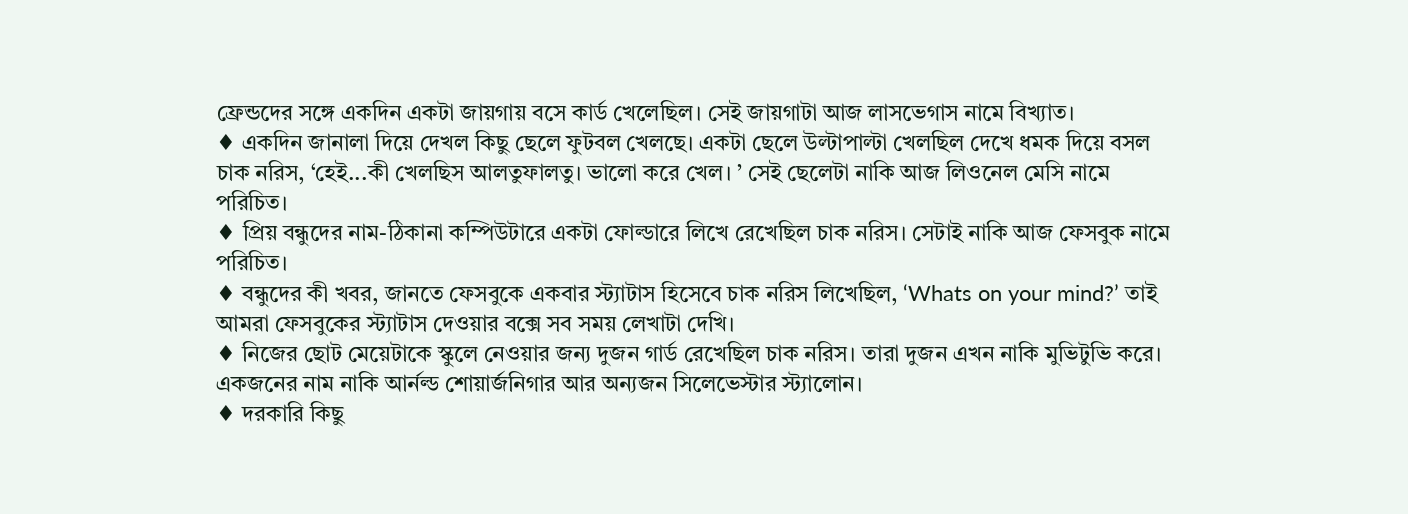ফ্রেন্ডদের সঙ্গে একদিন একটা জায়গায় বসে কার্ড খেলেছিল। সেই জায়গাটা আজ লাসভেগাস নামে বিখ্যাত।
♦ একদিন জানালা দিয়ে দেখল কিছু ছেলে ফুটবল খেলছে। একটা ছেলে উল্টাপাল্টা খেলছিল দেখে ধমক দিয়ে বসল চাক নরিস, ‘হেই...কী খেলছিস আলতুফালতু। ভালো করে খেল। ’ সেই ছেলেটা নাকি আজ লিওনেল মেসি নামে পরিচিত।
♦ প্রিয় বন্ধুদের নাম-ঠিকানা কম্পিউটারে একটা ফোল্ডারে লিখে রেখেছিল চাক নরিস। সেটাই নাকি আজ ফেসবুক নামে পরিচিত।
♦ বন্ধুদের কী খবর, জানতে ফেসবুকে একবার স্ট্যাটাস হিসেবে চাক নরিস লিখেছিল, ‘Whats on your mind?’ তাই আমরা ফেসবুকের স্ট্যাটাস দেওয়ার বক্সে সব সময় লেখাটা দেখি।
♦ নিজের ছোট মেয়েটাকে স্কুলে নেওয়ার জন্য দুজন গার্ড রেখেছিল চাক নরিস। তারা দুজন এখন নাকি মুভিটুভি করে। একজনের নাম নাকি আর্নল্ড শোয়ার্জনিগার আর অন্যজন সিলেভেস্টার স্ট্যালোন।
♦ দরকারি কিছু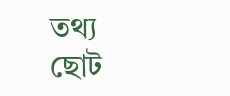তথ্য ছোট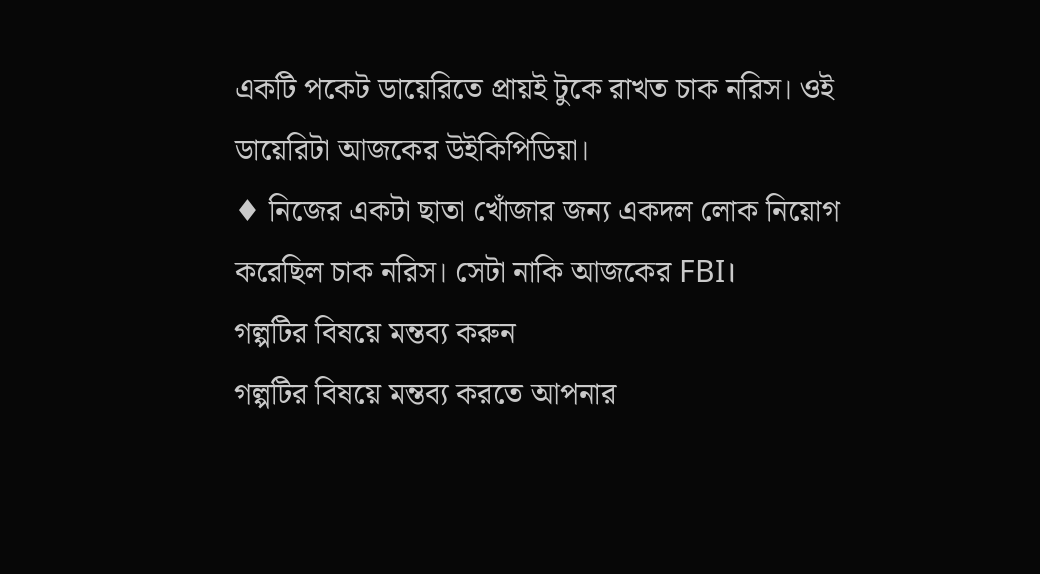একটি পকেট ডায়েরিতে প্রায়ই টুকে রাখত চাক নরিস। ওই ডায়েরিটা আজকের উইকিপিডিয়া।
♦ নিজের একটা ছাতা খোঁজার জন্য একদল লোক নিয়োগ করেছিল চাক নরিস। সেটা নাকি আজকের FBI।
গল্পটির বিষয়ে মন্তব্য করুন
গল্পটির বিষয়ে মন্তব্য করতে আপনার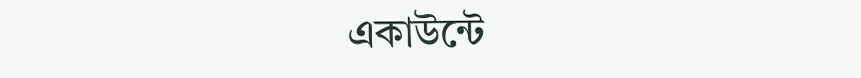একাউন্টে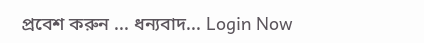প্রবেশ করুন ... ধন্যবাদ... Login Now